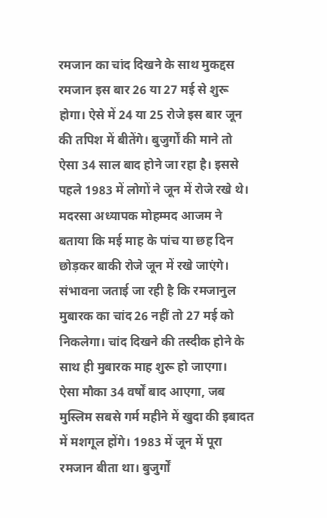रमजान का चांद दिखने के साथ मुकद्दस रमजान इस बार 26 या 27 मई से शुरू होगा। ऐसे में 24 या 25 रोजे इस बार जून की तपिश में बीतेंगे। बुजुर्गों की माने तो ऐसा 34 साल बाद होने जा रहा है। इससे पहले 1983 में लोगों ने जून में रोजे रखे थे।
मदरसा अध्यापक मोहम्मद आजम ने बताया कि मई माह के पांच या छह दिन छोड़कर बाकी रोजे जून में रखे जाएंगे। संभावना जताई जा रही है कि रमजानुल मुबारक का चांद 26 नहीं तो 27 मई को निकलेगा। चांद दिखने की तस्दीक होने के साथ ही मुबारक माह शुरू हो जाएगा।
ऐसा मौका 34 वर्षों बाद आएगा, जब मुस्लिम सबसे गर्म महीने में खुदा की इबादत में मशगूल होंगे। 1983 में जून में पूरा रमजान बीता था। बुजुर्गों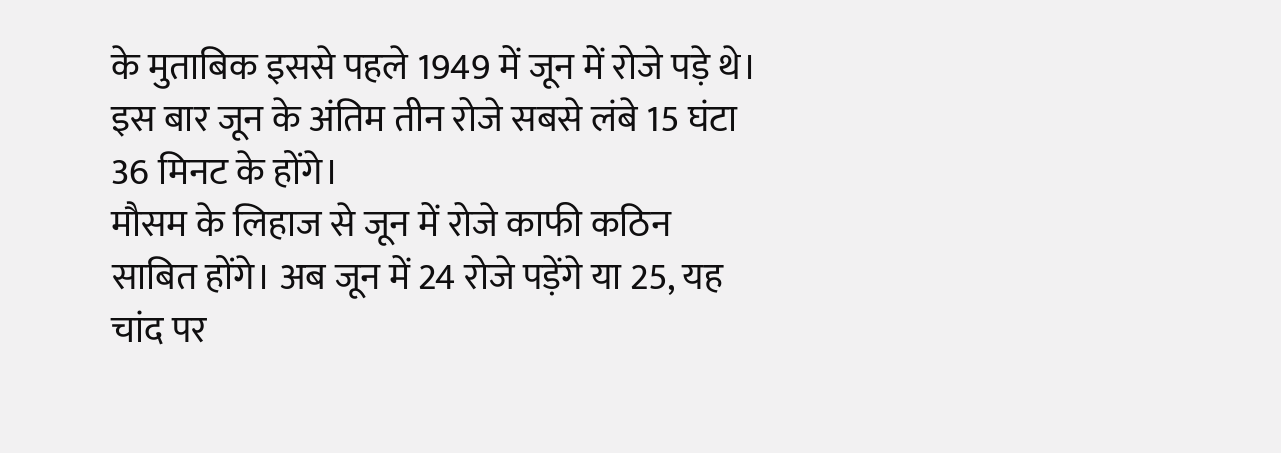के मुताबिक इससे पहले 1949 में जून में रोजे पड़े थे। इस बार जून के अंतिम तीन रोजे सबसे लंबे 15 घंटा 36 मिनट के होंगे।
मौसम के लिहाज से जून में रोजे काफी कठिन साबित होंगे। अब जून में 24 रोजे पड़ेंगे या 25, यह चांद पर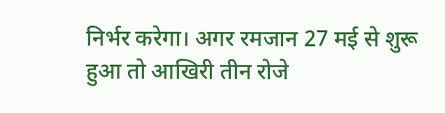निर्भर करेगा। अगर रमजान 27 मई से शुरू हुआ तो आखिरी तीन रोजे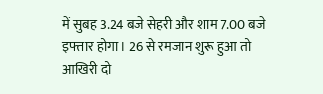में सुबह 3.24 बजे सेहरी और शाम 7.00 बजे इफ्तार होगा। 26 से रमजान शुरू हुआ तो आखिरी दो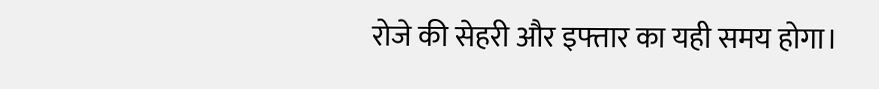रोजे की सेहरी और इफ्तार का यही समय होगा।